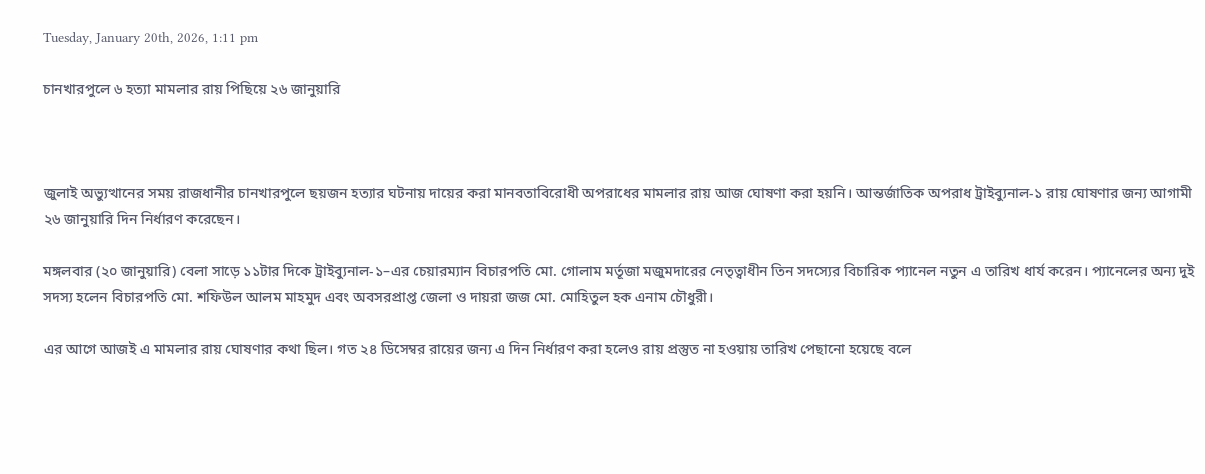Tuesday, January 20th, 2026, 1:11 pm

চানখারপুলে ৬ হত্যা মামলার রায় পিছিয়ে ২৬ জানুয়ারি



জুলাই অভ্যুত্থানের সময় রাজধানীর চানখারপুলে ছয়জন হত্যার ঘটনায় দায়ের করা মানবতাবিরোধী অপরাধের মামলার রায় আজ ঘোষণা করা হয়নি। আন্তর্জাতিক অপরাধ ট্রাইব্যুনাল-১ রায় ঘোষণার জন্য আগামী ২৬ জানুয়ারি দিন নির্ধারণ করেছেন।

মঙ্গলবার (২০ জানুয়ারি) বেলা সাড়ে ১১টার দিকে ট্রাইব্যুনাল-১–এর চেয়ারম্যান বিচারপতি মো. গোলাম মর্তূজা মজুমদারের নেতৃত্বাধীন তিন সদস্যের বিচারিক প্যানেল নতুন এ তারিখ ধার্য করেন। প্যানেলের অন্য দুই সদস্য হলেন বিচারপতি মো. শফিউল আলম মাহমুদ এবং অবসরপ্রাপ্ত জেলা ও দায়রা জজ মো. মোহিতুল হক এনাম চৌধুরী।

এর আগে আজই এ মামলার রায় ঘোষণার কথা ছিল। গত ২৪ ডিসেম্বর রায়ের জন্য এ দিন নির্ধারণ করা হলেও রায় প্রস্তুত না হওয়ায় তারিখ পেছানো হয়েছে বলে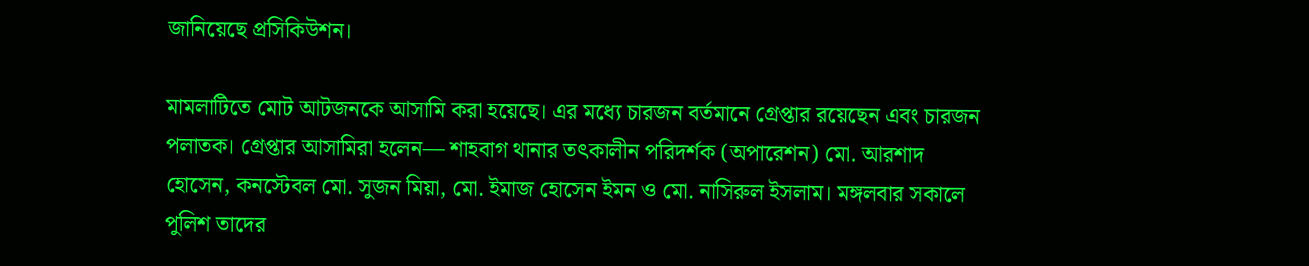জানিয়েছে প্রসিকিউশন।

মামলাটিতে মোট আটজনকে আসামি করা হয়েছে। এর মধ্যে চারজন বর্তমানে গ্রেপ্তার রয়েছেন এবং চারজন পলাতক। গ্রেপ্তার আসামিরা হলেন— শাহবাগ থানার তৎকালীন পরিদর্শক (অপারেশন) মো. আরশাদ হোসেন, কনস্টেবল মো. সুজন মিয়া, মো. ইমাজ হোসেন ইমন ও মো. নাসিরুল ইসলাম। মঙ্গলবার সকালে পুলিশ তাদের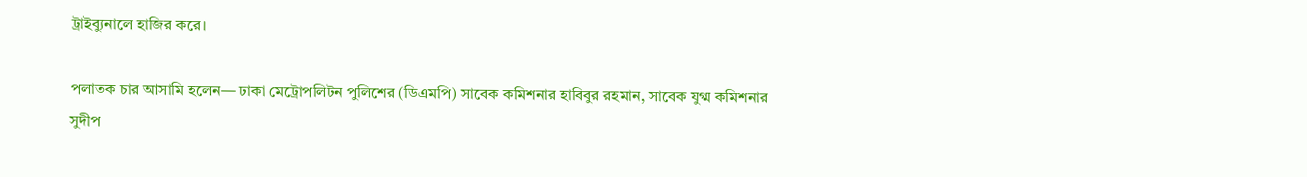ট্রাইব্যুনালে হাজির করে।

পলাতক চার আসামি হলেন— ঢাকা মেট্রোপলিটন পুলিশের (ডিএমপি) সাবেক কমিশনার হাবিবুর রহমান, সাবেক যুগ্ম কমিশনার সুদীপ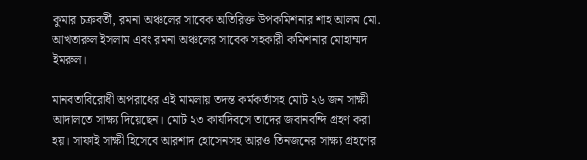কুমার চক্রবর্তী, রমনা অঞ্চলের সাবেক অতিরিক্ত উপকমিশনার শাহ আলম মো. আখতারুল ইসলাম এবং রমনা অঞ্চলের সাবেক সহকারী কমিশনার মোহাম্মদ ইমরুল।

মানবতাবিরোধী অপরাধের এই মামলায় তদন্ত কর্মকর্তাসহ মোট ২৬ জন সাক্ষী আদালতে সাক্ষ্য দিয়েছেন। মোট ২৩ কার্যদিবসে তাদের জবানবন্দি গ্রহণ করা হয়। সাফাই সাক্ষী হিসেবে আরশাদ হোসেনসহ আরও তিনজনের সাক্ষ্য গ্রহণের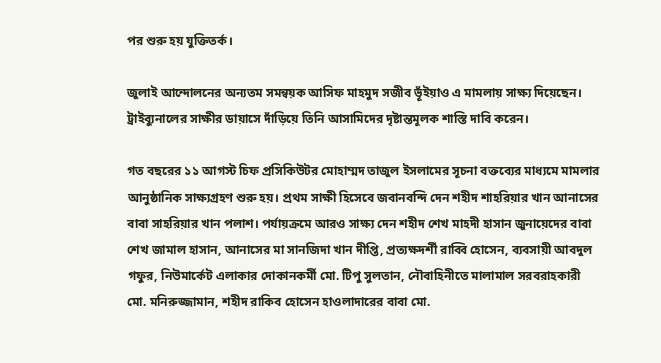পর শুরু হয় যুক্তিতর্ক।

জুলাই আন্দোলনের অন্যতম সমন্বয়ক আসিফ মাহমুদ সজীব ভূঁইয়াও এ মামলায় সাক্ষ্য দিয়েছেন। ট্রাইব্যুনালের সাক্ষীর ডায়াসে দাঁড়িয়ে তিনি আসামিদের দৃষ্টান্তমূলক শাস্তি দাবি করেন।

গত বছরের ১১ আগস্ট চিফ প্রসিকিউটর মোহাম্মদ তাজুল ইসলামের সূচনা বক্তব্যের মাধ্যমে মামলার আনুষ্ঠানিক সাক্ষ্যগ্রহণ শুরু হয়। প্রথম সাক্ষী হিসেবে জবানবন্দি দেন শহীদ শাহরিয়ার খান আনাসের বাবা সাহরিয়ার খান পলাশ। পর্যায়ক্রমে আরও সাক্ষ্য দেন শহীদ শেখ মাহদী হাসান জুনায়েদের বাবা শেখ জামাল হাসান, আনাসের মা সানজিদা খান দীপ্তি, প্রত্যক্ষদর্শী রাব্বি হোসেন, ব্যবসায়ী আবদুল গফুর, নিউমার্কেট এলাকার দোকানকর্মী মো. টিপু সুলতান, নৌবাহিনীতে মালামাল সরবরাহকারী মো. মনিরুজ্জামান, শহীদ রাকিব হোসেন হাওলাদারের বাবা মো.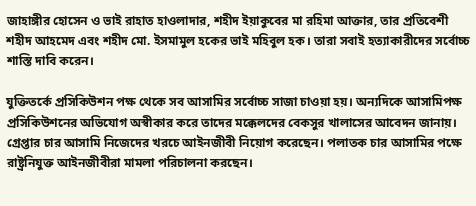জাহাঙ্গীর হোসেন ও ভাই রাহাত হাওলাদার, শহীদ ইয়াকুবের মা রহিমা আক্তার, তার প্রতিবেশী শহীদ আহমেদ এবং শহীদ মো. ইসমামুল হকের ভাই মহিবুল হক। তারা সবাই হত্যাকারীদের সর্বোচ্চ শাস্তি দাবি করেন।

যুক্তিতর্কে প্রসিকিউশন পক্ষ থেকে সব আসামির সর্বোচ্চ সাজা চাওয়া হয়। অন্যদিকে আসামিপক্ষ প্রসিকিউশনের অভিযোগ অস্বীকার করে তাদের মক্কেলদের বেকসুর খালাসের আবেদন জানায়। গ্রেপ্তার চার আসামি নিজেদের খরচে আইনজীবী নিয়োগ করেছেন। পলাতক চার আসামির পক্ষে রাষ্ট্রনিযুক্ত আইনজীবীরা মামলা পরিচালনা করছেন।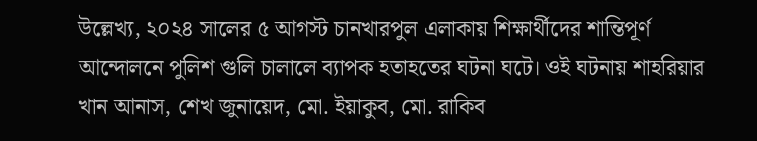উল্লেখ্য, ২০২৪ সালের ৫ আগস্ট চানখারপুল এলাকায় শিক্ষার্থীদের শান্তিপূর্ণ আন্দোলনে পুলিশ গুলি চালালে ব্যাপক হতাহতের ঘটনা ঘটে। ওই ঘটনায় শাহরিয়ার খান আনাস, শেখ জুনায়েদ, মো. ইয়াকুব, মো. রাকিব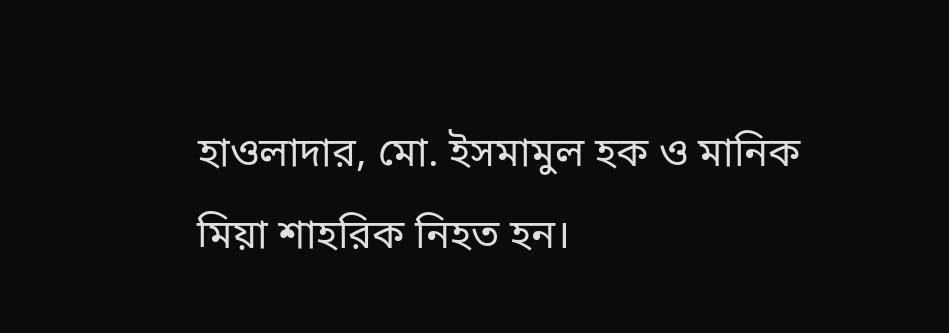হাওলাদার, মো. ইসমামুল হক ও মানিক মিয়া শাহরিক নিহত হন।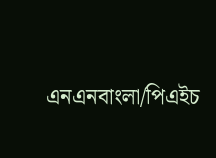এনএনবাংলা/পিএইচ